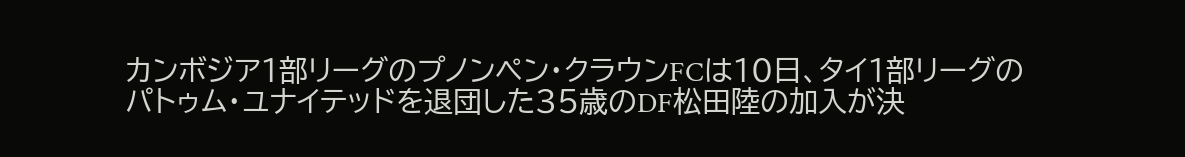カンボジア1部リーグのプノンペン・クラウンFCは10日、タイ1部リーグのパトゥム・ユナイテッドを退団した35歳のDF松田陸の加入が決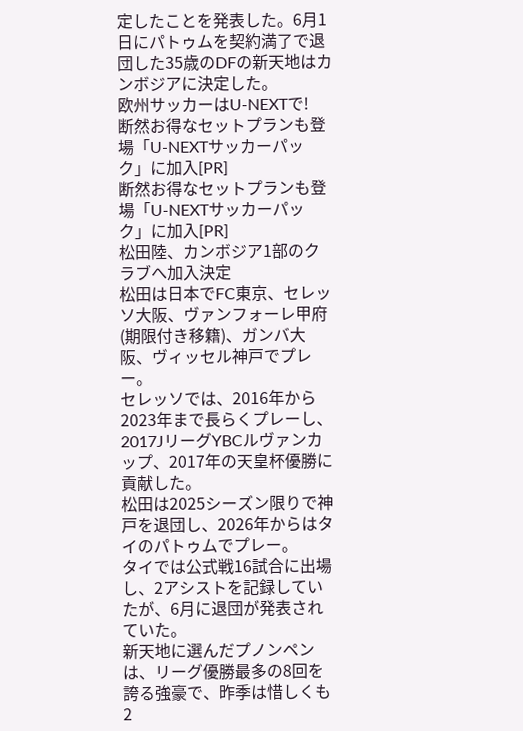定したことを発表した。6月1日にパトゥムを契約満了で退団した35歳のDFの新天地はカンボジアに決定した。
欧州サッカーはU-NEXTで!
断然お得なセットプランも登場「U-NEXTサッカーパック」に加入[PR]
断然お得なセットプランも登場「U-NEXTサッカーパック」に加入[PR]
松田陸、カンボジア1部のクラブへ加入決定
松田は日本でFC東京、セレッソ大阪、ヴァンフォーレ甲府(期限付き移籍)、ガンバ大阪、ヴィッセル神戸でプレー。
セレッソでは、2016年から2023年まで長らくプレーし、2017JリーグYBCルヴァンカップ、2017年の天皇杯優勝に貢献した。
松田は2025シーズン限りで神戸を退団し、2026年からはタイのパトゥムでプレー。
タイでは公式戦16試合に出場し、2アシストを記録していたが、6月に退団が発表されていた。
新天地に選んだプノンペンは、リーグ優勝最多の8回を誇る強豪で、昨季は惜しくも2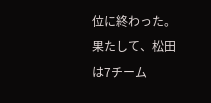位に終わった。
果たして、松田は7チーム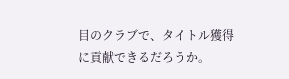目のクラブで、タイトル獲得に貢献できるだろうか。